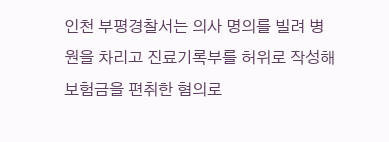인천 부평경찰서는 의사 명의를 빌려 병원을 차리고 진료기록부를 허위로 작성해 보험금을 편취한 혐의로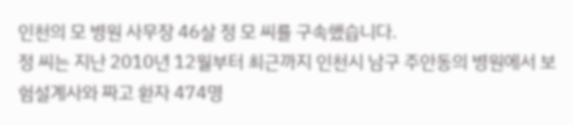인천의 모 병원 사무장 46살 정 모 씨를 구속했습니다.
정 씨는 지난 2010년 12월부터 최근까지 인천시 남구 주안동의 병원에서 보험설계사와 짜고 환자 474명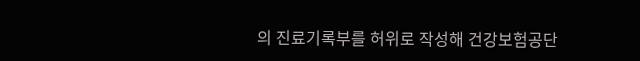의 진료기록부를 허위로 작성해 건강보험공단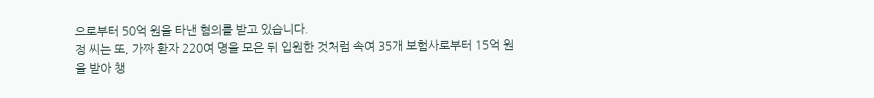으로부터 50억 원을 타낸 혐의를 받고 있습니다.
정 씨는 또, 가짜 환자 220여 명을 모은 뒤 입원한 것처럼 속여 35개 보험사로부터 15억 원을 받아 챙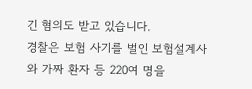긴 혐의도 받고 있습니다.
경찰은 보험 사기를 벌인 보험설계사와 가짜 환자 등 220여 명을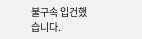불구속 입건했습니다.